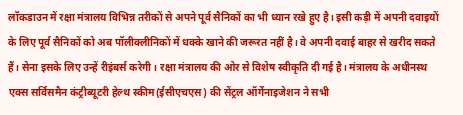लॉकडाउन में रक्षा मंत्रालय विभिन्न तरीकों से अपने पूर्व सैनिकों का भी ध्यान रखे हुए है। इसी कड़ी में अपनी दवाइयों के लिए पूर्व सैनिकों को अब पॉलीक्लीनिकों में धक्के खाने की जरूरत नहीं है। वे अपनी दवाई बाहर से खरीद सकते हैं। सेना इसके लिए उन्हें रीइंबर्स करेगी। रक्षा मंत्रालय की ओर से विशेष स्वीकृति दी गई है। मंत्रालय के अधीनस्थ एक्स सर्विसमैन कंट्रीब्यूटरी हेल्थ स्कीम(ईसीएचएस) की सेंट्रल ऑर्गेनाइजेशन ने सभी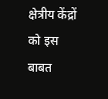क्षेत्रीय केंद्रों को इस बाबत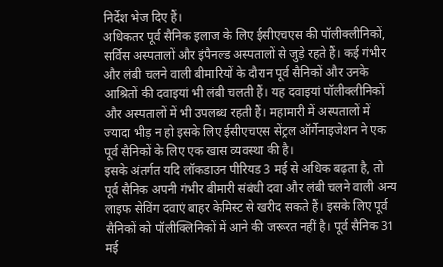निर्देश भेज दिए हैं।
अधिकतर पूर्व सैनिक इलाज के लिए ईसीएचएस की पॉलीक्लीनिकों, सर्विस अस्पतालों और इंपैनल्ड अस्पतालों से जुड़े रहते हैं। कई गंभीर और लंबी चलने वाली बीमारियों के दौरान पूर्व सैनिकों और उनके आश्रितों की दवाइयां भी लंबी चलती हैं। यह दवाइयां पॉलीक्लीनिकों और अस्पतालों में भी उपलब्ध रहती हैं। महामारी में अस्पतालों में ज्यादा भीड़ न हो इसके लिए ईसीएचएस सेंट्रल ऑर्गेनाइजेशन ने एक पूर्व सैनिकों के लिए एक खास व्यवस्था की है।
इसके अंतर्गत यदि लॉकडाउन पीरियड 3 मई से अधिक बढ़ता है, तो पूर्व सैनिक अपनी गंभीर बीमारी संबंधी दवा और लंबी चलने वाली अन्य लाइफ सेविंग दवाएं बाहर केमिस्ट से खरीद सकते हैं। इसके लिए पूर्व सैनिकों को पॉलीक्लिनिकों में आने की जरूरत नहीं है। पूर्व सैनिक 31 मई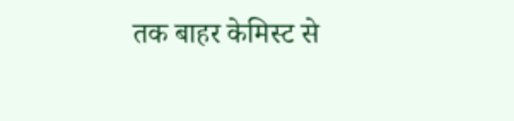तक बाहर केमिस्ट से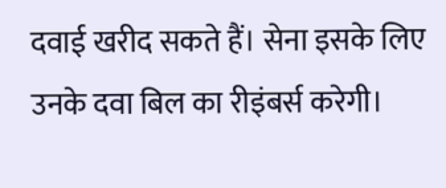दवाई खरीद सकते हैं। सेना इसके लिए उनके दवा बिल का रीइंबर्स करेगी।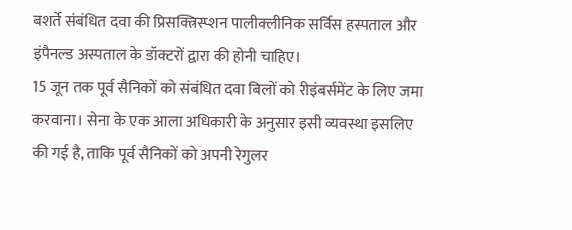बशर्ते संबंधित दवा की प्रिसक्त्रिस्प्शन पालीक्लीनिक सर्विस हस्पताल और इंपैनल्ड अस्पताल के डॉक्टरों द्वारा की होनी चाहिए।
15 जून तक पूर्व सैनिकों को संबंधित दवा बिलों को रीइंबर्समेंट के लिए जमा करवाना। सेना के एक आला अधिकारी के अनुसार इसी व्यवस्था इसलिए की गई है, ताकि पूर्व सैनिकों को अपनी रेगुलर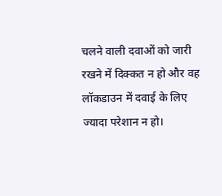चलने वाली दवाओं को जारी रखने में दिक्कत न हो और वह लॉकडाउन में दवाई के लिए ज्यादा परेशान न हो।